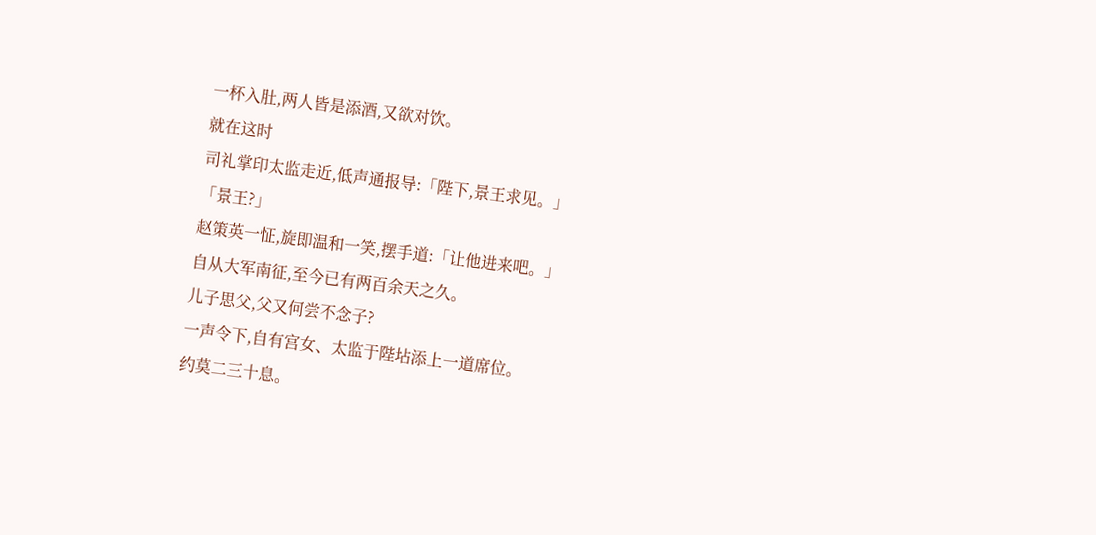一杯入肚,两人皆是添酒,又欲对饮。
就在这时
司礼掌印太监走近,低声通报导:「陛下,景王求见。」
「景王?」
赵策英一怔,旋即温和一笑,摆手道:「让他进来吧。」
自从大军南征,至今已有两百余天之久。
儿子思父,父又何尝不念子?
一声令下,自有宫女、太监于陛坫添上一道席位。
约莫二三十息。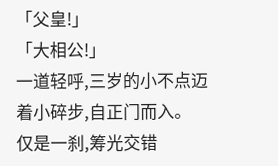「父皇!」
「大相公!」
一道轻呼,三岁的小不点迈着小碎步,自正门而入。
仅是一刹,筹光交错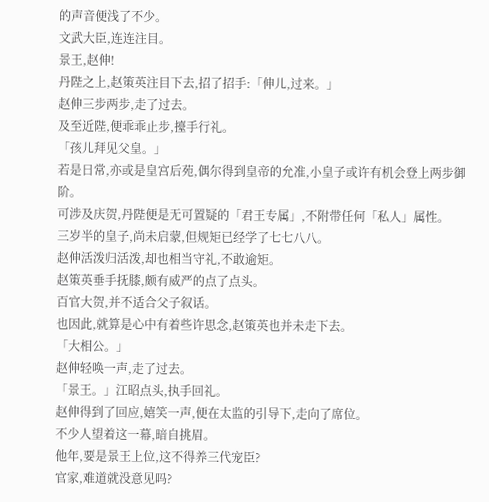的声音便浅了不少。
文武大臣,连连注目。
景王,赵伸!
丹陛之上,赵策英注目下去,招了招手:「伸儿,过来。」
赵伸三步两步,走了过去。
及至近陛,便乖乖止步,擡手行礼。
「孩儿拜见父皇。」
若是日常,亦或是皇宫后苑,偶尔得到皇帝的允准,小皇子或许有机会登上两步御阶。
可涉及庆贺,丹陛便是无可置疑的「君王专属」,不附带任何「私人」属性。
三岁半的皇子,尚未启蒙,但规矩已经学了七七八八。
赵伸活泼归活泼,却也相当守礼,不敢逾矩。
赵策英垂手抚膝,颇有威严的点了点头。
百官大贺,并不适合父子叙话。
也因此,就算是心中有着些许思念,赵策英也并未走下去。
「大相公。」
赵伸轻唤一声,走了过去。
「景王。」江昭点头,执手回礼。
赵伸得到了回应,嬉笑一声,便在太监的引导下,走向了席位。
不少人望着这一幕,暗自挑眉。
他年,要是景王上位,这不得养三代宠臣?
官家,难道就没意见吗?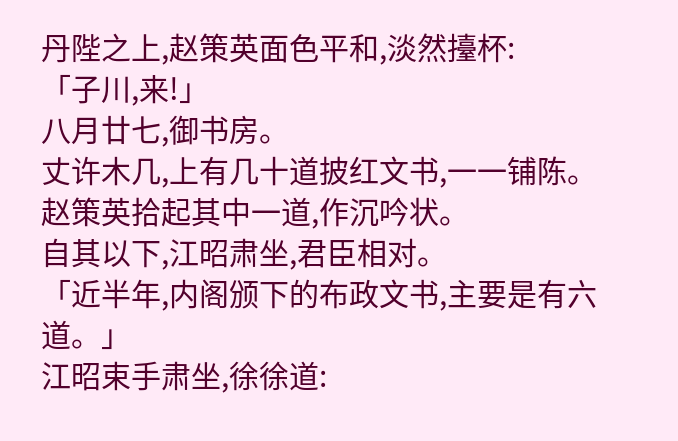丹陛之上,赵策英面色平和,淡然擡杯:
「子川,来!」
八月廿七,御书房。
丈许木几,上有几十道披红文书,一一铺陈。
赵策英拾起其中一道,作沉吟状。
自其以下,江昭肃坐,君臣相对。
「近半年,内阁颁下的布政文书,主要是有六道。」
江昭束手肃坐,徐徐道: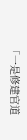「一是修建官道